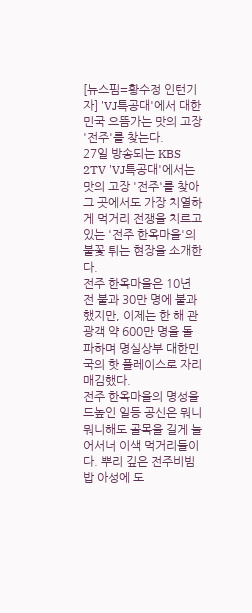[뉴스핌=황수정 인턴기자] 'VJ특공대'에서 대한민국 으뜸가는 맛의 고장 '전주'를 찾는다.
27일 방송되는 KBS 2TV 'VJ특공대'에서는 맛의 고장 '전주'를 찾아 그 곳에서도 가장 치열하게 먹거리 전쟁을 치르고 있는 '전주 한옥마을'의 불꽃 튀는 현장을 소개한다.
전주 한옥마을은 10년 전 불과 30만 명에 불과했지만, 이제는 한 해 관광객 약 600만 명을 돌파하며 명실상부 대한민국의 핫 플레이스로 자리매김했다.
전주 한옥마을의 명성을 드높인 일등 공신은 뭐니뭐니해도 골목을 길게 늘어서너 이색 먹거리들이다. 뿌리 깊은 전주비빔밥 아성에 도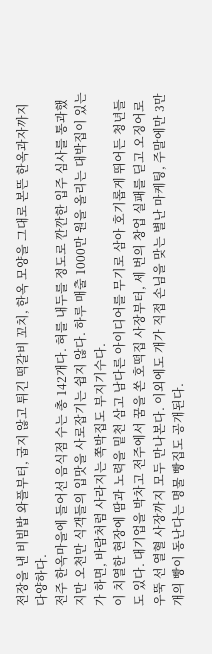전장을 낸 비빔밥 와플부터, 굽지 않고 튀긴 떡갈비 꼬치, 한옥 모양을 그대로 본뜬 한옥과자까지 다양하다.
전주 한옥마을에 들어선 음식점 수는 총 142개다. 혀를 내두를 정도로 깐깐한 입주 심사를 통과했지만 오천만 식객들의 입맛을 사로잡기는 쉽지 않다. 하루 매출 1000만 원을 올리는 대박집이 있는가 하면, 바람처럼 사라지는 쪽박집도 부지기수다.
이 치열한 현장에 땀과 노력을 밑천 삼고 남다른 아이디어를 무기로 삼아 호기롭게 뛰어든 청년들도 있다. 대기업을 박차고 전주에서 꿈을 쏜 호떡집 사장부터, 세 번의 창업 실패를 딛고 오징어로 우뚝 선 열혈 사장까지 모두 만나본다. 이외에도 개가 직접 손님을 맞는 별난 마케팅, 주말에만 3만 개의 빵이 동난다는 명물 빵집도 공개된다.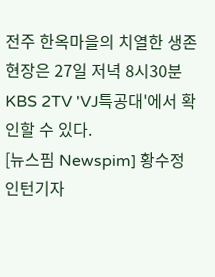전주 한옥마을의 치열한 생존 현장은 27일 저녁 8시30분 KBS 2TV 'VJ특공대'에서 확인할 수 있다.
[뉴스핌 Newspim] 황수정 인턴기자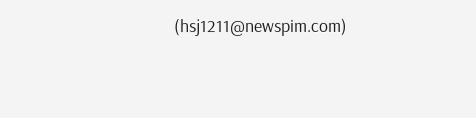(hsj1211@newspim.com)